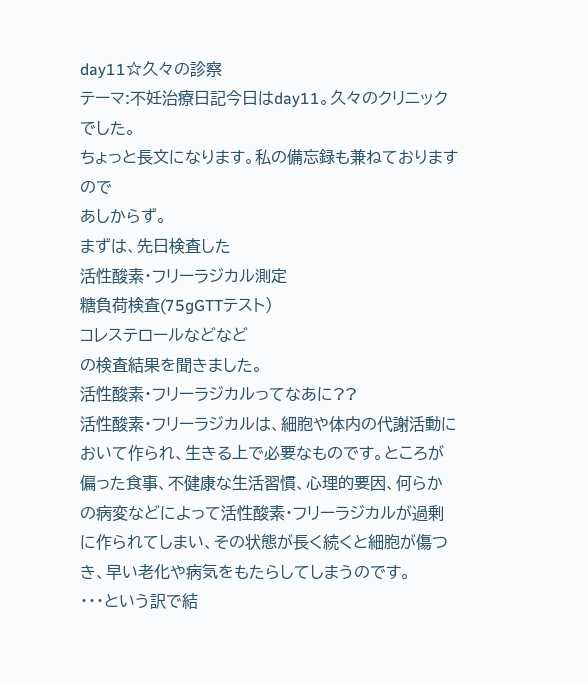day11☆久々の診察
テーマ:不妊治療日記今日はday11。久々のクリニックでした。
ちょっと長文になります。私の備忘録も兼ねておりますので
あしからず。
まずは、先日検査した
活性酸素・フリーラジカル測定
糖負荷検査(75gGTTテスト)
コレステロールなどなど
の検査結果を聞きました。
活性酸素・フリーラジカルってなあに??
活性酸素・フリーラジカルは、細胞や体内の代謝活動において作られ、生きる上で必要なものです。ところが偏った食事、不健康な生活習慣、心理的要因、何らかの病変などによって活性酸素・フリーラジカルが過剰に作られてしまい、その状態が長く続くと細胞が傷つき、早い老化や病気をもたらしてしまうのです。
・・・という訳で結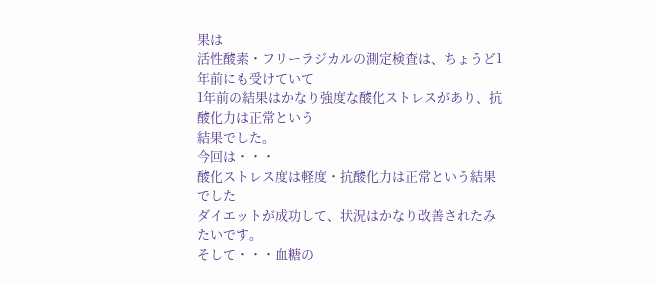果は
活性酸素・フリーラジカルの測定検査は、ちょうど1年前にも受けていて
1年前の結果はかなり強度な酸化ストレスがあり、抗酸化力は正常という
結果でした。
今回は・・・
酸化ストレス度は軽度・抗酸化力は正常という結果でした
ダイエットが成功して、状況はかなり改善されたみたいです。
そして・・・血糖の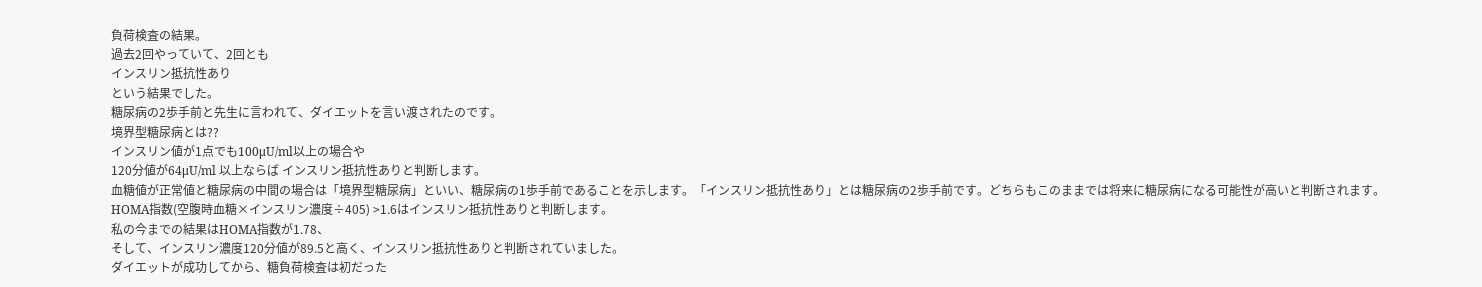負荷検査の結果。
過去2回やっていて、2回とも
インスリン抵抗性あり
という結果でした。
糖尿病の2歩手前と先生に言われて、ダイエットを言い渡されたのです。
境界型糖尿病とは??
インスリン値が1点でも100μU/ml以上の場合や
120分値が64μU/ml 以上ならば インスリン抵抗性ありと判断します。
血糖値が正常値と糖尿病の中間の場合は「境界型糖尿病」といい、糖尿病の1歩手前であることを示します。「インスリン抵抗性あり」とは糖尿病の2歩手前です。どちらもこのままでは将来に糖尿病になる可能性が高いと判断されます。
HOMA指数(空腹時血糖×インスリン濃度÷405) >1.6はインスリン抵抗性ありと判断します。
私の今までの結果はHOMA指数が1.78、
そして、インスリン濃度120分値が89.5と高く、インスリン抵抗性ありと判断されていました。
ダイエットが成功してから、糖負荷検査は初だった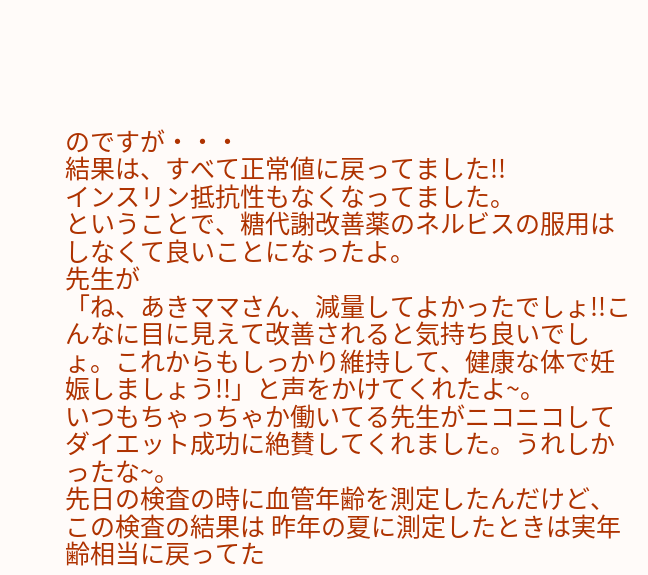のですが・・・
結果は、すべて正常値に戻ってました!!
インスリン抵抗性もなくなってました。
ということで、糖代謝改善薬のネルビスの服用はしなくて良いことになったよ。
先生が
「ね、あきママさん、減量してよかったでしょ!!こんなに目に見えて改善されると気持ち良いでしょ。これからもしっかり維持して、健康な体で妊娠しましょう!!」と声をかけてくれたよ~。
いつもちゃっちゃか働いてる先生がニコニコしてダイエット成功に絶賛してくれました。うれしかったな~。
先日の検査の時に血管年齢を測定したんだけど、この検査の結果は 昨年の夏に測定したときは実年齢相当に戻ってた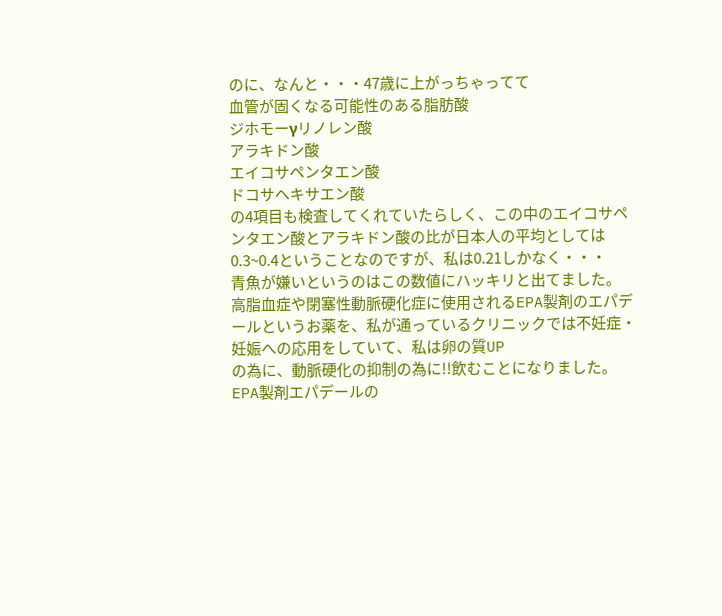のに、なんと・・・47歳に上がっちゃってて
血管が固くなる可能性のある脂肪酸
ジホモーγリノレン酸
アラキドン酸
エイコサペンタエン酸
ドコサヘキサエン酸
の4項目も検査してくれていたらしく、この中のエイコサペンタエン酸とアラキドン酸の比が日本人の平均としては0.3~0.4ということなのですが、私は0.21しかなく・・・
青魚が嫌いというのはこの数値にハッキリと出てました。
高脂血症や閉塞性動脈硬化症に使用されるEPA製剤のエパデールというお薬を、私が通っているクリニックでは不妊症・妊娠への応用をしていて、私は卵の質UP
の為に、動脈硬化の抑制の為に!!飲むことになりました。
EPA製剤エパデールの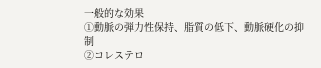一般的な効果
①動脈の弾力性保持、脂質の低下、動脈硬化の抑制
②コレステロ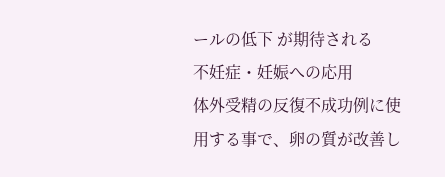ールの低下 が期待される
不妊症・妊娠への応用
体外受精の反復不成功例に使用する事で、卵の質が改善し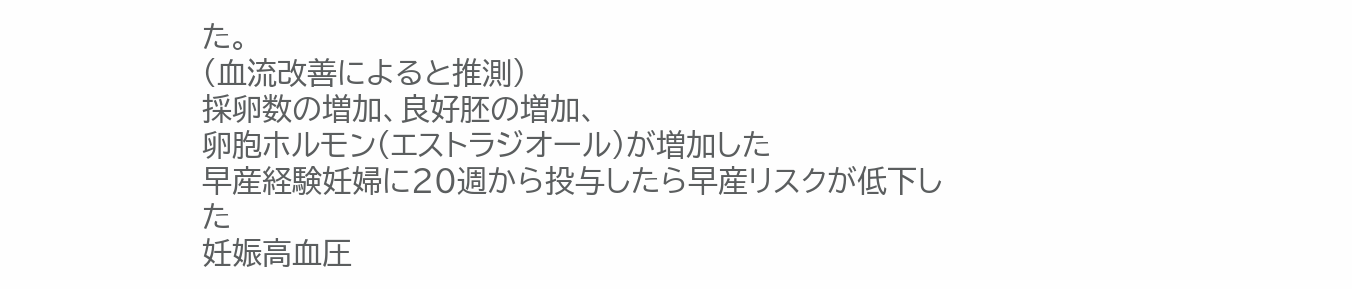た。
(血流改善によると推測)
採卵数の増加、良好胚の増加、
卵胞ホルモン(エストラジオール)が増加した
早産経験妊婦に20週から投与したら早産リスクが低下した
妊娠高血圧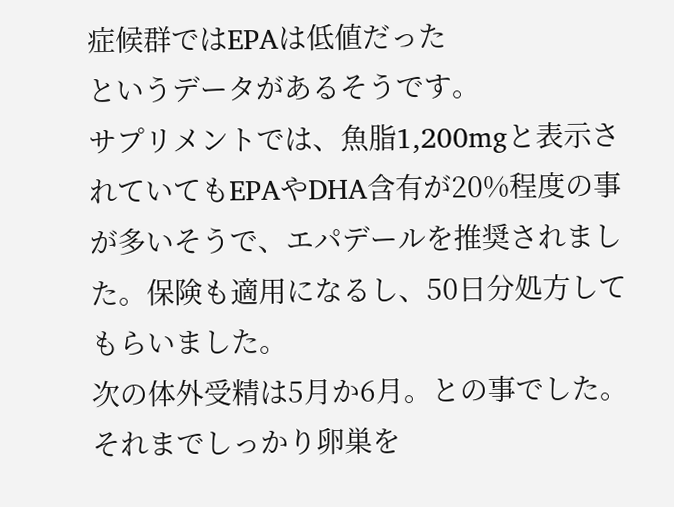症候群ではEPAは低値だった
というデータがあるそうです。
サプリメントでは、魚脂1,200mgと表示されていてもEPAやDHA含有が20%程度の事が多いそうで、エパデールを推奨されました。保険も適用になるし、50日分処方してもらいました。
次の体外受精は5月か6月。との事でした。
それまでしっかり卵巣を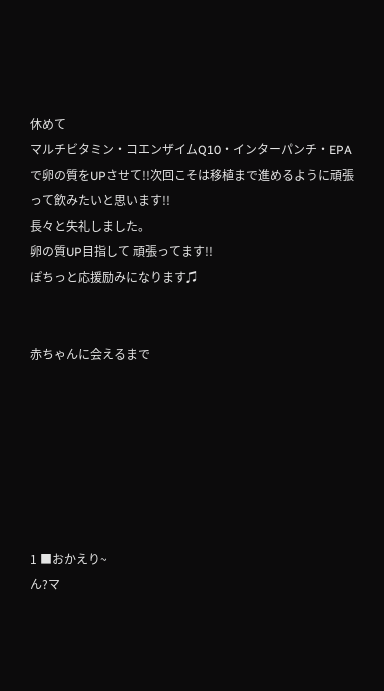休めて
マルチビタミン・コエンザイムQ10・インターパンチ・EPAで卵の質をUPさせて!!次回こそは移植まで進めるように頑張って飲みたいと思います!!
長々と失礼しました。
卵の質UP目指して 頑張ってます!!
ぽちっと応援励みになります♫


赤ちゃんに会えるまで







1 ■おかえり~
ん?マ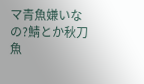マ青魚嫌いなの?鯖とか秋刀魚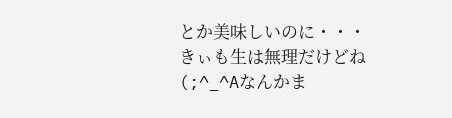とか美味しいのに・・・きぃも生は無理だけどね(;^_^Aなんかま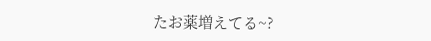たお薬増えてる~?